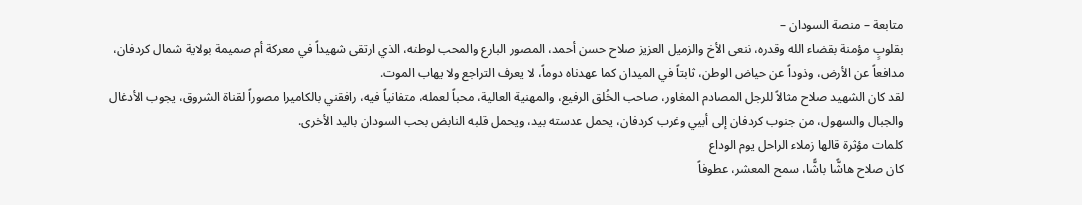متابعة – منصة السودان –
بقلوبٍ مؤمنة بقضاء الله وقدره، ننعى الأخ والزميل العزيز صلاح حسن أحمد، المصور البارع والمحب لوطنه، الذي ارتقى شهيداً في معركة أم صميمة بولاية شمال كردفان، مدافعاً عن الأرض، وذوداً عن حياض الوطن، ثابتاً في الميدان كما عهدناه دوماً، لا يعرف التراجع ولا يهاب الموت.
لقد كان الشهيد صلاح مثالاً للرجل المصادم المغاور، صاحب الخُلق الرفيع، والمهنية العالية، محباً لعمله، متفانياً فيه، رافقني بالكاميرا مصوراً لقناة الشروق، يجوب الأدغال والجبال والسهول، من جنوب كردفان إلى أبيي وغرب كردفان، يحمل عدسته بيد، ويحمل قلبه النابض بحب السودان باليد الأخرى.
كلمات مؤثرة قالها زملاء الراحل يوم الوداع
كان صلاح هاشًّا باشًّا، سمح المعشر، عطوفاً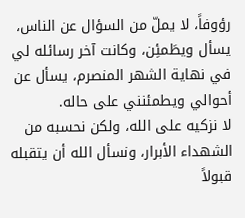رؤوفاً، لا يملّ من السؤال عن الناس، يسأل ويطَمئِن، وكانت آخر رسائله لي في نهاية الشهر المنصرم، يسأل عن أحوالي ويطمئنني على حاله.
لا نزكيه على الله، ولكن نحسبه من الشهداء الأبرار، ونسأل الله أن يتقبله قبولاً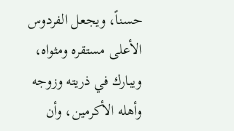حسناً، ويجعل الفردوس الأعلى مستقره ومثواه، ويبارك في ذريته وزوجه وأهله الأكرمين، وأن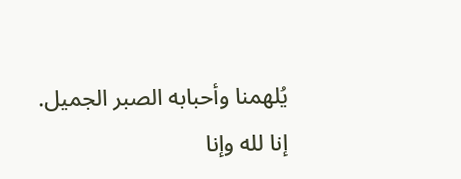يُلهمنا وأحبابه الصبر الجميل.
إنا لله وإنا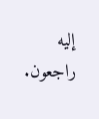إليه راجعون.